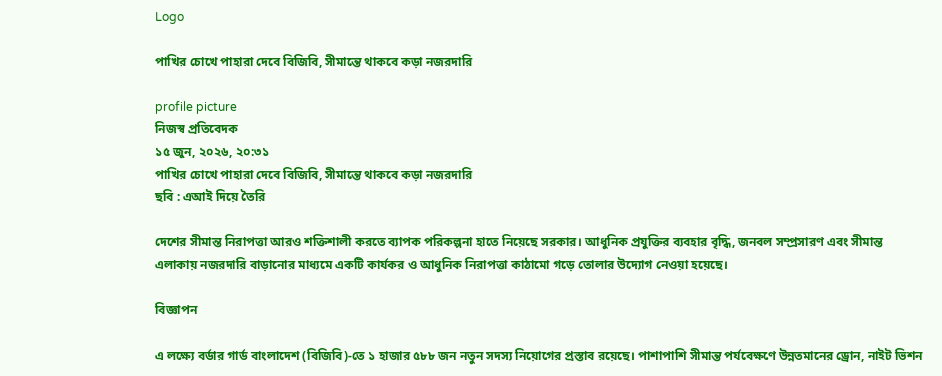Logo

পাখির চোখে পাহারা দেবে বিজিবি, সীমান্তে থাকবে কড়া নজরদারি

profile picture
নিজস্ব প্রতিবেদক
১৫ জুন, ২০২৬, ২০:৩১
পাখির চোখে পাহারা দেবে বিজিবি, সীমান্তে থাকবে কড়া নজরদারি
ছবি : এআই দিয়ে তৈরি

দেশের সীমান্ত নিরাপত্তা আরও শক্তিশালী করতে ব্যাপক পরিকল্পনা হাতে নিয়েছে সরকার। আধুনিক প্রযুক্তির ব্যবহার বৃদ্ধি, জনবল সম্প্রসারণ এবং সীমান্ত এলাকায় নজরদারি বাড়ানোর মাধ্যমে একটি কার্যকর ও আধুনিক নিরাপত্তা কাঠামো গড়ে তোলার উদ্যোগ নেওয়া হয়েছে।

বিজ্ঞাপন

এ লক্ষ্যে বর্ডার গার্ড বাংলাদেশ (বিজিবি)-তে ১ হাজার ৫৮৮ জন নতুন সদস্য নিয়োগের প্রস্তাব রয়েছে। পাশাপাশি সীমান্ত পর্যবেক্ষণে উন্নতমানের ড্রোন, নাইট ভিশন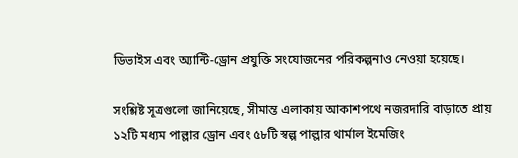ডিভাইস এবং অ্যান্টি-ড্রোন প্রযুক্তি সংযোজনের পরিকল্পনাও নেওয়া হয়েছে।

সংশ্লিষ্ট সূত্রগুলো জানিয়েছে, সীমান্ত এলাকায় আকাশপথে নজরদারি বাড়াতে প্রায় ১২টি মধ্যম পাল্লার ড্রোন এবং ৫৮টি স্বল্প পাল্লার থার্মাল ইমেজিং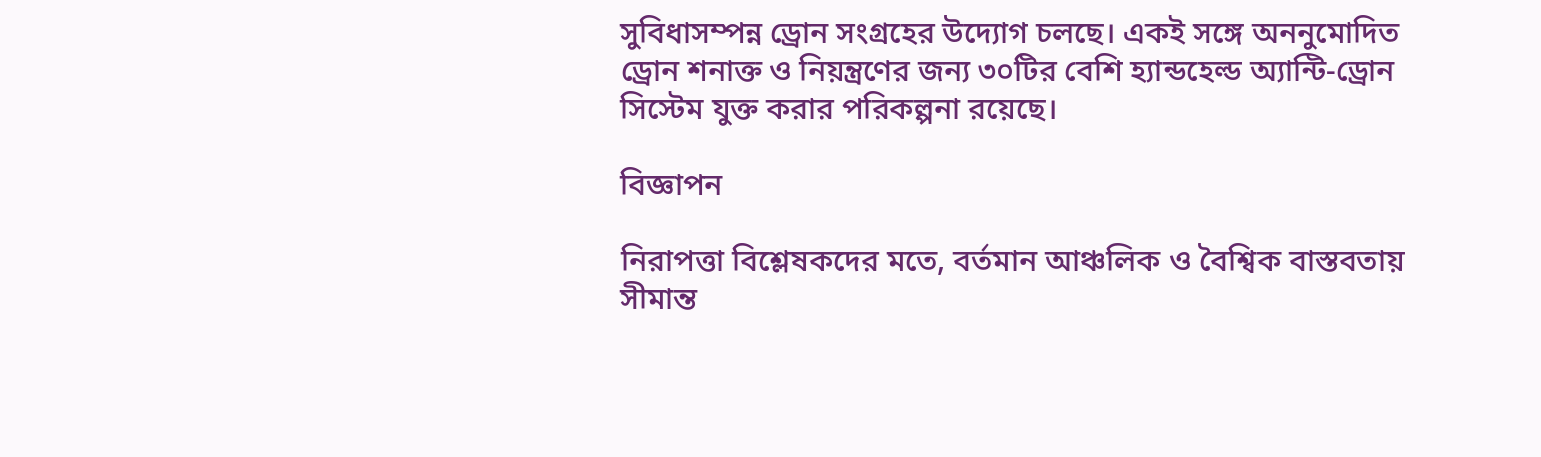সুবিধাসম্পন্ন ড্রোন সংগ্রহের উদ্যোগ চলছে। একই সঙ্গে অননুমোদিত ড্রোন শনাক্ত ও নিয়ন্ত্রণের জন্য ৩০টির বেশি হ্যান্ডহেল্ড অ্যান্টি-ড্রোন সিস্টেম যুক্ত করার পরিকল্পনা রয়েছে।

বিজ্ঞাপন

নিরাপত্তা বিশ্লেষকদের মতে, বর্তমান আঞ্চলিক ও বৈশ্বিক বাস্তবতায় সীমান্ত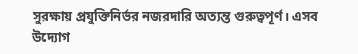সুরক্ষায় প্রযুক্তিনির্ভর নজরদারি অত্যন্ত গুরুত্বপূর্ণ। এসব উদ্যোগ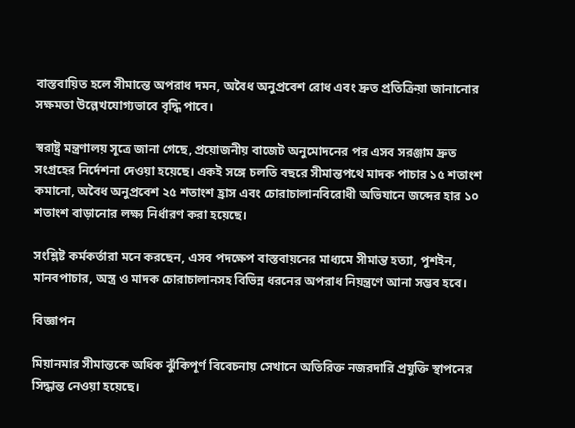বাস্তবায়িত হলে সীমান্তে অপরাধ দমন, অবৈধ অনুপ্রবেশ রোধ এবং দ্রুত প্রতিক্রিয়া জানানোর সক্ষমতা উল্লেখযোগ্যভাবে বৃদ্ধি পাবে।

স্বরাষ্ট্র মন্ত্রণালয় সূত্রে জানা গেছে, প্রয়োজনীয় বাজেট অনুমোদনের পর এসব সরঞ্জাম দ্রুত সংগ্রহের নির্দেশনা দেওয়া হয়েছে। একই সঙ্গে চলতি বছরে সীমান্তপথে মাদক পাচার ১৫ শতাংশ কমানো, অবৈধ অনুপ্রবেশ ২৫ শতাংশ হ্রাস এবং চোরাচালানবিরোধী অভিযানে জব্দের হার ১০ শতাংশ বাড়ানোর লক্ষ্য নির্ধারণ করা হয়েছে।

সংশ্লিষ্ট কর্মকর্তারা মনে করছেন, এসব পদক্ষেপ বাস্তবায়নের মাধ্যমে সীমান্ত হত্যা, পুশইন, মানবপাচার, অস্ত্র ও মাদক চোরাচালানসহ বিভিন্ন ধরনের অপরাধ নিয়ন্ত্রণে আনা সম্ভব হবে।

বিজ্ঞাপন

মিয়ানমার সীমান্তকে অধিক ঝুঁকিপূর্ণ বিবেচনায় সেখানে অতিরিক্ত নজরদারি প্রযুক্তি স্থাপনের সিদ্ধান্ত নেওয়া হয়েছে।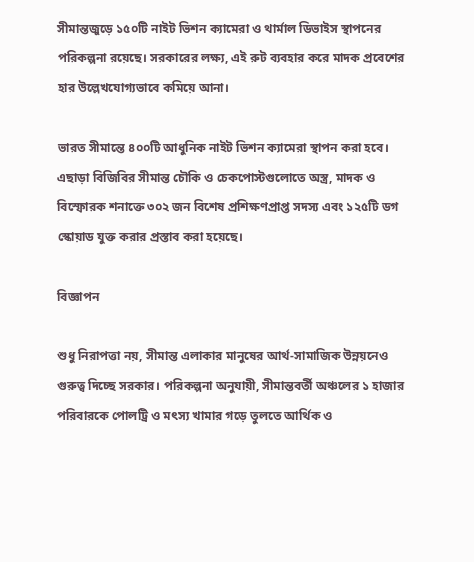সীমান্তজুড়ে ১৫০টি নাইট ভিশন ক্যামেরা ও থার্মাল ডিভাইস স্থাপনের পরিকল্পনা রয়েছে। সরকারের লক্ষ্য, এই রুট ব্যবহার করে মাদক প্রবেশের হার উল্লেখযোগ্যভাবে কমিয়ে আনা।

ভারত সীমান্তে ৪০০টি আধুনিক নাইট ভিশন ক্যামেরা স্থাপন করা হবে। এছাড়া বিজিবির সীমান্ত চৌকি ও চেকপোস্টগুলোতে অস্ত্র, মাদক ও বিস্ফোরক শনাক্তে ৩০২ জন বিশেষ প্রশিক্ষণপ্রাপ্ত সদস্য এবং ১২৫টি ডগ স্কোয়াড যুক্ত করার প্রস্তাব করা হয়েছে।

বিজ্ঞাপন

শুধু নিরাপত্তা নয়, সীমান্ত এলাকার মানুষের আর্থ-সামাজিক উন্নয়নেও গুরুত্ব দিচ্ছে সরকার। পরিকল্পনা অনুযায়ী, সীমান্তবর্তী অঞ্চলের ১ হাজার পরিবারকে পোলট্রি ও মৎস্য খামার গড়ে তুলতে আর্থিক ও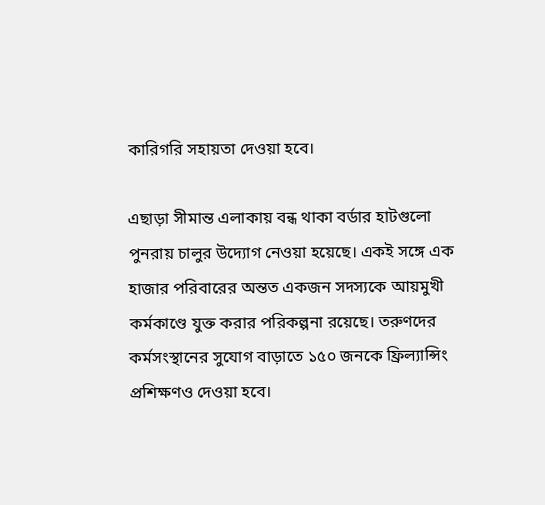কারিগরি সহায়তা দেওয়া হবে।

এছাড়া সীমান্ত এলাকায় বন্ধ থাকা বর্ডার হাটগুলো পুনরায় চালুর উদ্যোগ নেওয়া হয়েছে। একই সঙ্গে এক হাজার পরিবারের অন্তত একজন সদস্যকে আয়মুখী কর্মকাণ্ডে যুক্ত করার পরিকল্পনা রয়েছে। তরুণদের কর্মসংস্থানের সুযোগ বাড়াতে ১৫০ জনকে ফ্রিল্যান্সিং প্রশিক্ষণও দেওয়া হবে।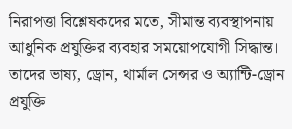নিরাপত্তা বিশ্লেষকদের মতে, সীমান্ত ব্যবস্থাপনায় আধুনিক প্রযুক্তির ব্যবহার সময়োপযোগী সিদ্ধান্ত। তাদের ভাষ্য, ড্রোন, থার্মাল সেন্সর ও অ্যান্টি-ড্রোন প্রযুক্তি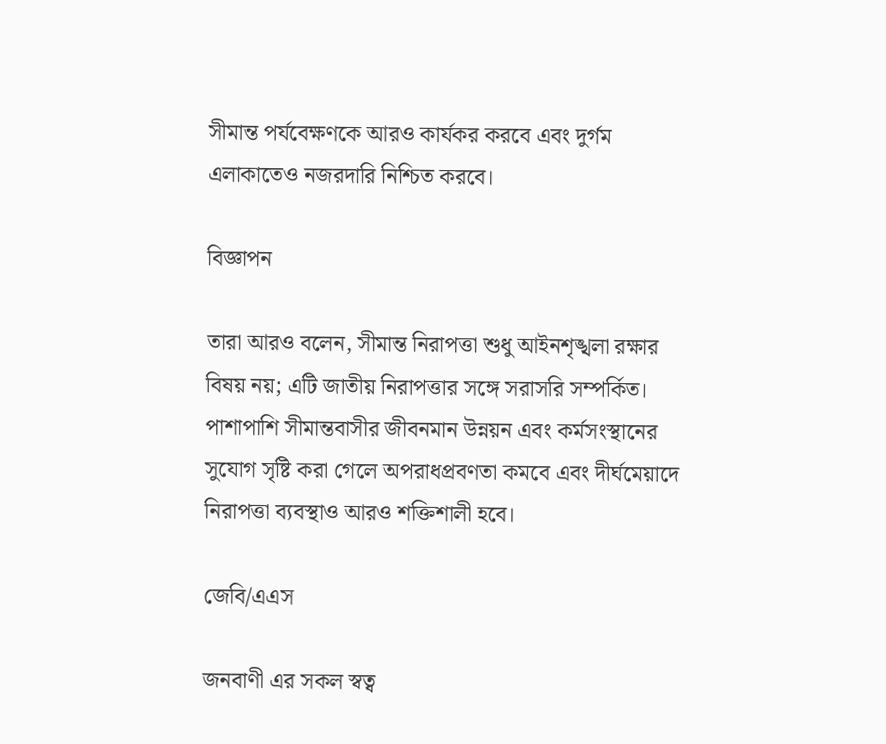সীমান্ত পর্যবেক্ষণকে আরও কার্যকর করবে এবং দুর্গম এলাকাতেও নজরদারি নিশ্চিত করবে।

বিজ্ঞাপন

তারা আরও বলেন, সীমান্ত নিরাপত্তা শুধু আইনশৃঙ্খলা রক্ষার বিষয় নয়; এটি জাতীয় নিরাপত্তার সঙ্গে সরাসরি সম্পর্কিত। পাশাপাশি সীমান্তবাসীর জীবনমান উন্নয়ন এবং কর্মসংস্থানের সুযোগ সৃষ্টি করা গেলে অপরাধপ্রবণতা কমবে এবং দীর্ঘমেয়াদে নিরাপত্তা ব্যবস্থাও আরও শক্তিশালী হবে।

জেবি/এএস

জনবাণী এর সকল স্বত্ব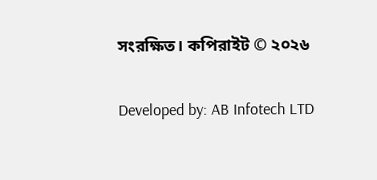সংরক্ষিত। কপিরাইট © ২০২৬

Developed by: AB Infotech LTD